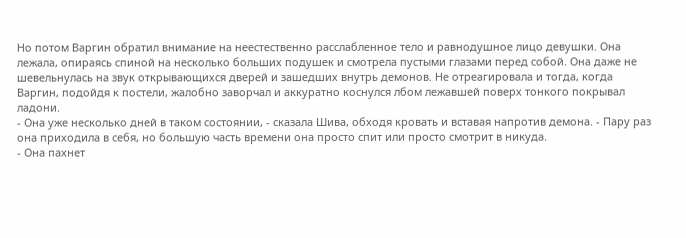Но потом Варгин обратил внимание на неестественно расслабленное тело и равнодушное лицо девушки. Она лежала, опираясь спиной на несколько больших подушек и смотрела пустыми глазами перед собой. Она даже не шевельнулась на звук открывающихся дверей и зашедших внутрь демонов. Не отреагировала и тогда, когда Варгин, подойдя к постели, жалобно заворчал и аккуратно коснулся лбом лежавшей поверх тонкого покрывал ладони.
- Она уже несколько дней в таком состоянии, - сказала Шива, обходя кровать и вставая напротив демона. - Пару раз она приходила в себя, но большую часть времени она просто спит или просто смотрит в никуда.
- Она пахнет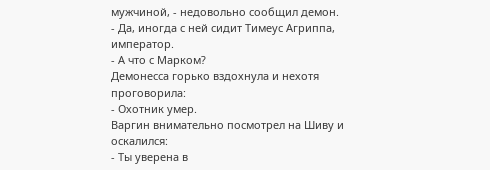мужчиной, - недовольно сообщил демон.
- Да, иногда с ней сидит Тимеус Агриппа, император.
- А что с Марком?
Демонесса горько вздохнула и нехотя проговорила:
- Охотник умер.
Варгин внимательно посмотрел на Шиву и оскалился:
- Ты уверена в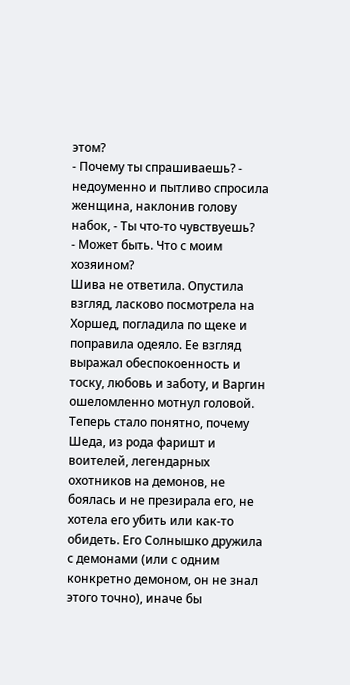этом?
- Почему ты спрашиваешь? - недоуменно и пытливо спросила женщина, наклонив голову набок, - Ты что-то чувствуешь?
- Может быть. Что с моим хозяином?
Шива не ответила. Опустила взгляд, ласково посмотрела на Хоршед, погладила по щеке и поправила одеяло. Ее взгляд выражал обеспокоенность и тоску, любовь и заботу, и Варгин ошеломленно мотнул головой. Теперь стало понятно, почему Шеда, из рода фаришт и воителей, легендарных охотников на демонов, не боялась и не презирала его, не хотела его убить или как-то обидеть. Его Солнышко дружила с демонами (или с одним конкретно демоном, он не знал этого точно), иначе бы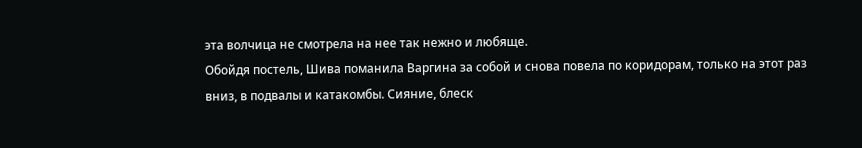эта волчица не смотрела на нее так нежно и любяще.
Обойдя постель, Шива поманила Варгина за собой и снова повела по коридорам, только на этот раз вниз, в подвалы и катакомбы. Сияние, блеск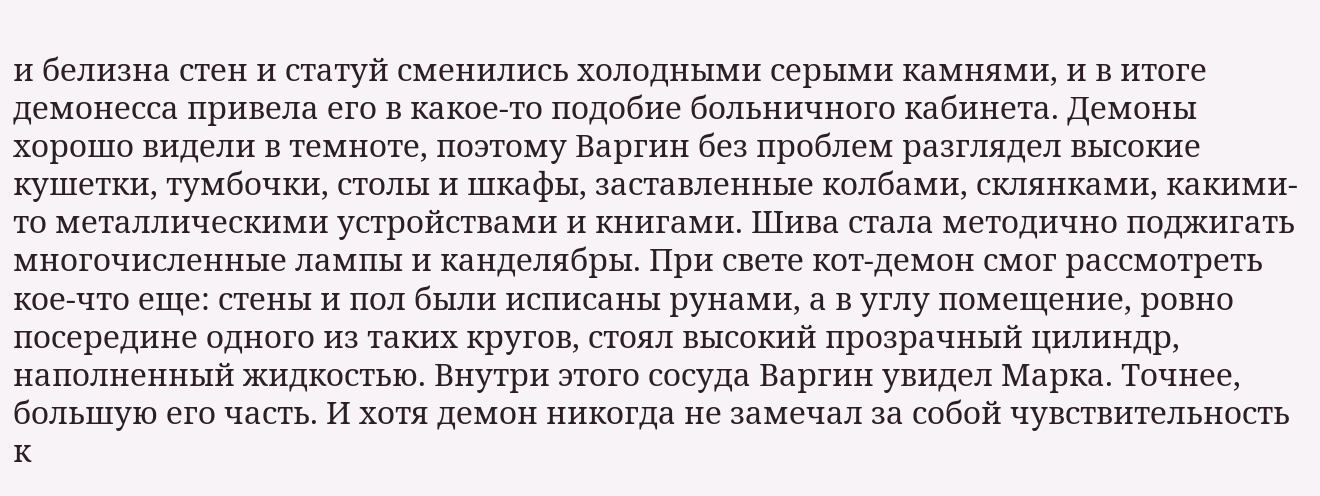и белизна стен и статуй сменились холодными серыми камнями, и в итоге демонесса привела его в какое-то подобие больничного кабинета. Демоны хорошо видели в темноте, поэтому Варгин без проблем разглядел высокие кушетки, тумбочки, столы и шкафы, заставленные колбами, склянками, какими-то металлическими устройствами и книгами. Шива стала методично поджигать многочисленные лампы и канделябры. При свете кот-демон смог рассмотреть кое-что еще: стены и пол были исписаны рунами, а в углу помещение, ровно посередине одного из таких кругов, стоял высокий прозрачный цилиндр, наполненный жидкостью. Внутри этого сосуда Варгин увидел Марка. Точнее, большую его часть. И хотя демон никогда не замечал за собой чувствительность к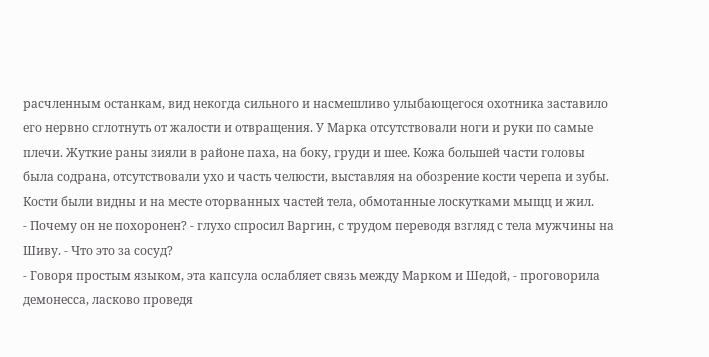расчленным останкам, вид некогда сильного и насмешливо улыбающегося охотника заставило его нервно сглотнуть от жалости и отвращения. У Марка отсутствовали ноги и руки по самые плечи. Жуткие раны зияли в районе паха, на боку, груди и шее. Кожа большей части головы была содрана, отсутствовали ухо и часть челюсти, выставляя на обозрение кости черепа и зубы. Кости были видны и на месте оторванных частей тела, обмотанные лоскутками мыщц и жил.
- Почему он не похоронен? - глухо спросил Варгин, с трудом переводя взгляд с тела мужчины на Шиву. - Что это за сосуд?
- Говоря простым языком, эта капсула ослабляет связь между Марком и Шедой, - проговорила демонесса, ласково проведя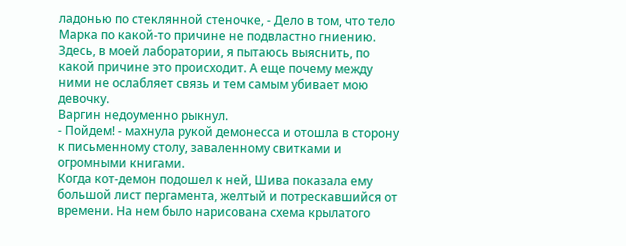ладонью по стеклянной стеночке, - Дело в том, что тело Марка по какой-то причине не подвластно гниению. Здесь, в моей лаборатории, я пытаюсь выяснить, по какой причине это происходит. А еще почему между ними не ослабляет связь и тем самым убивает мою девочку.
Варгин недоуменно рыкнул.
- Пойдем! - махнула рукой демонесса и отошла в сторону к письменному столу, заваленному свитками и огромными книгами.
Когда кот-демон подошел к ней, Шива показала ему большой лист пергамента, желтый и потрескавшийся от времени. На нем было нарисована схема крылатого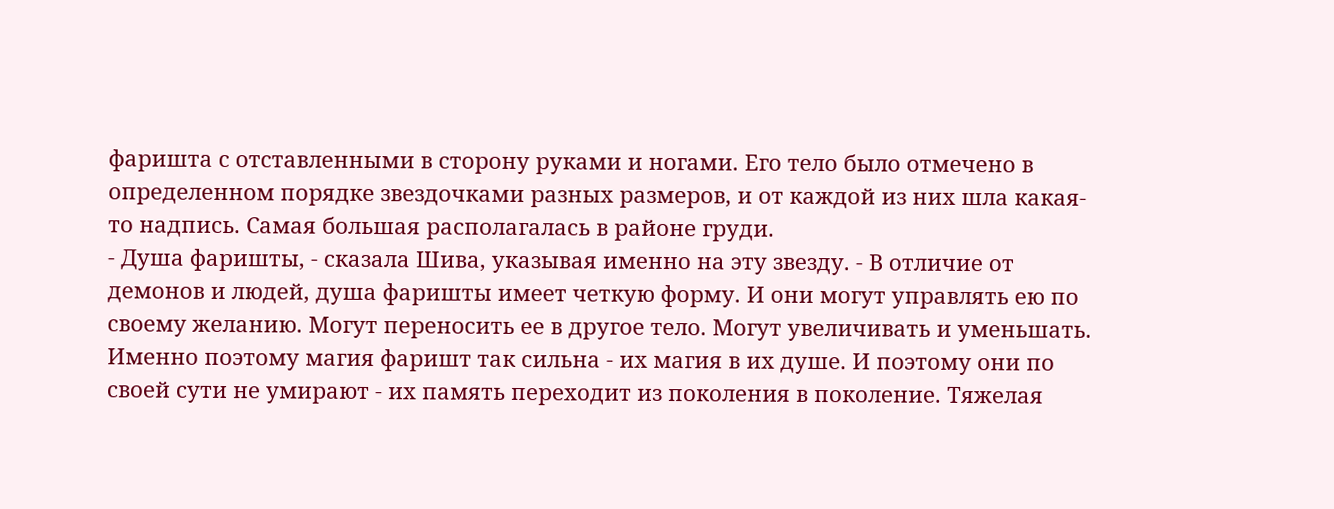фаришта с отставленными в сторону руками и ногами. Его тело было отмечено в определенном порядке звездочками разных размеров, и от каждой из них шла какая-то надпись. Самая большая располагалась в районе груди.
- Душа фаришты, - сказала Шива, указывая именно на эту звезду. - В отличие от демонов и людей, душа фаришты имеет четкую форму. И они могут управлять ею по своему желанию. Могут переносить ее в другое тело. Могут увеличивать и уменьшать. Именно поэтому магия фаришт так сильна - их магия в их душе. И поэтому они по своей сути не умирают - их память переходит из поколения в поколение. Тяжелая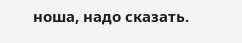ноша, надо сказать.